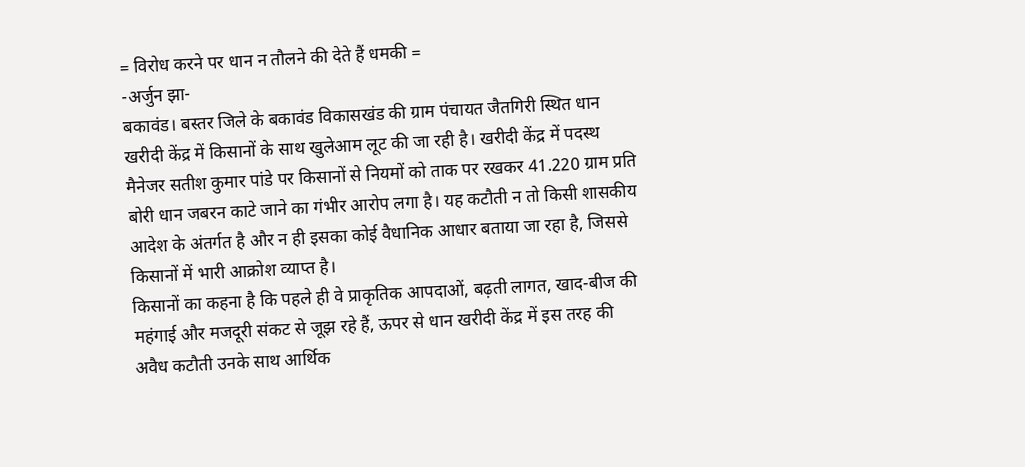= विरोध करने पर धान न तौलने की देते हैं धमकी =
-अर्जुन झा-
बकावंड। बस्तर जिले के बकावंड विकासखंड की ग्राम पंचायत जैतगिरी स्थित धान खरीदी केंद्र में किसानों के साथ खुलेआम लूट की जा रही है। खरीदी केंद्र में पदस्थ मैनेजर सतीश कुमार पांडे पर किसानों से नियमों को ताक पर रखकर 41.220 ग्राम प्रति बोरी धान जबरन काटे जाने का गंभीर आरोप लगा है। यह कटौती न तो किसी शासकीय आदेश के अंतर्गत है और न ही इसका कोई वैधानिक आधार बताया जा रहा है, जिससे किसानों में भारी आक्रोश व्याप्त है।
किसानों का कहना है कि पहले ही वे प्राकृतिक आपदाओं, बढ़ती लागत, खाद-बीज की महंगाई और मजदूरी संकट से जूझ रहे हैं, ऊपर से धान खरीदी केंद्र में इस तरह की अवैध कटौती उनके साथ आर्थिक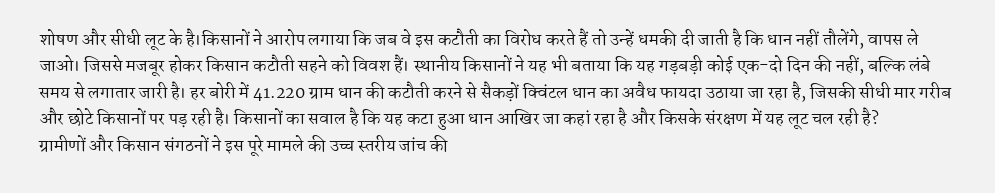शोषण और सीधी लूट के है।किसानों ने आरोप लगाया कि जब वे इस कटौती का विरोध करते हैं तो उन्हें धमकी दी जाती है कि धान नहीं तौलेंगे, वापस ले जाओ। जिससे मजबूर होकर किसान कटौती सहने को विवश हैं। स्थानीय किसानों ने यह भी बताया कि यह गड़बड़ी कोई एक-दो दिन की नहीं, बल्कि लंबे समय से लगातार जारी है। हर बोरी में 41.220 ग्राम धान की कटौती करने से सैकड़ों क्विंटल धान का अवैध फायदा उठाया जा रहा है, जिसकी सीधी मार गरीब और छोटे किसानों पर पड़ रही है। किसानों का सवाल है कि यह कटा हुआ धान आखिर जा कहां रहा है और किसके संरक्षण में यह लूट चल रही है?
ग्रामीणों और किसान संगठनों ने इस पूरे मामले की उच्च स्तरीय जांच की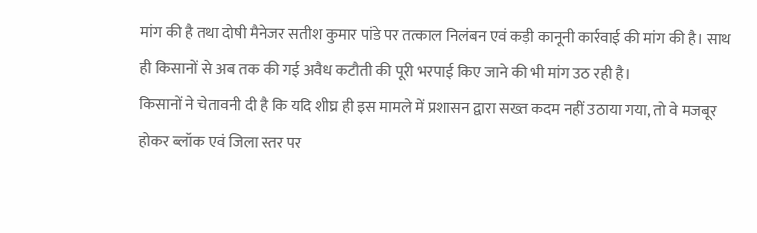मांग की है तथा दोषी मैनेजर सतीश कुमार पांडे पर तत्काल निलंबन एवं कड़ी कानूनी कार्रवाई की मांग की है। साथ ही किसानों से अब तक की गई अवैध कटौती की पूरी भरपाई किए जाने की भी मांग उठ रही है।
किसानों ने चेतावनी दी है कि यदि शीघ्र ही इस मामले में प्रशासन द्वारा सख्त कदम नहीं उठाया गया, तो वे मजबूर होकर ब्लॉक एवं जिला स्तर पर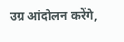उग्र आंदोलन करेंगे,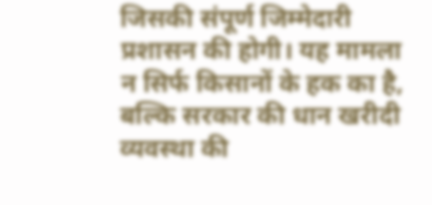जिसकी संपूर्ण जिम्मेदारी प्रशासन की होगी। यह मामला न सिर्फ किसानों के हक का है, बल्कि सरकार की धान खरीदी व्यवस्था की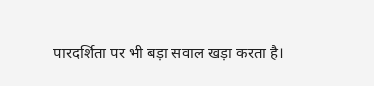पारदर्शिता पर भी बड़ा सवाल खड़ा करता है।